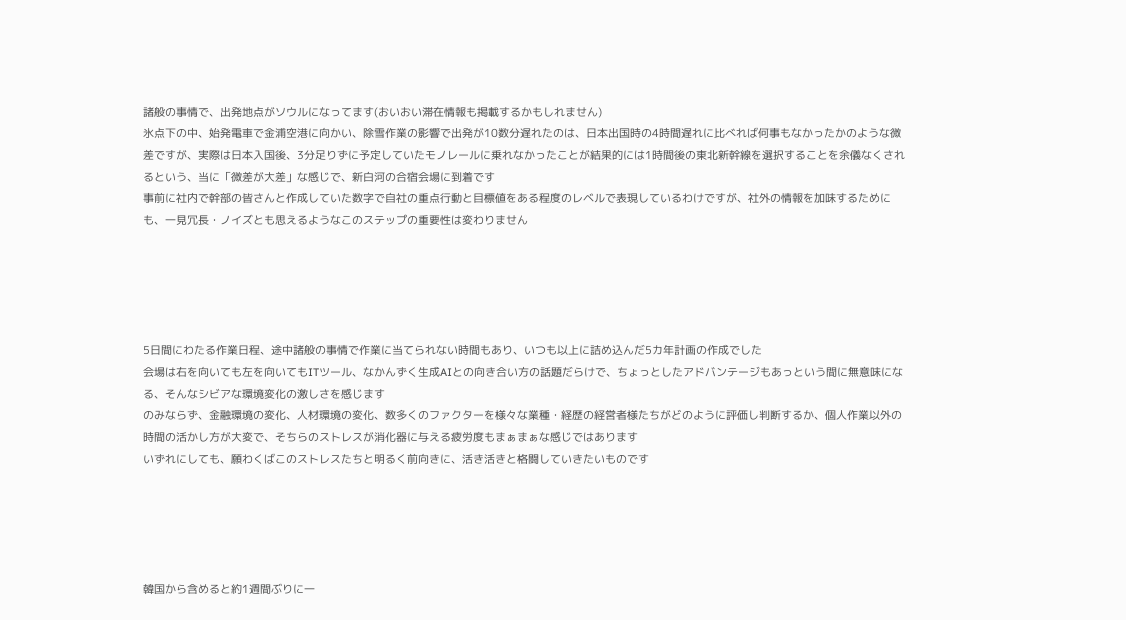諸般の事情で、出発地点がソウルになってます(おいおい滞在情報も掲載するかもしれません)
氷点下の中、始発電車で金浦空港に向かい、除雪作業の影響で出発が10数分遅れたのは、日本出国時の4時間遅れに比べれば何事もなかったかのような微差ですが、実際は日本入国後、3分足りずに予定していたモノレールに乗れなかったことが結果的には1時間後の東北新幹線を選択することを余儀なくされるという、当に「微差が大差」な感じで、新白河の合宿会場に到着です
事前に社内で幹部の皆さんと作成していた数字で自社の重点行動と目標値をある程度のレベルで表現しているわけですが、社外の情報を加味するためにも、一見冗長・ノイズとも思えるようなこのステップの重要性は変わりません





5日間にわたる作業日程、途中諸般の事情で作業に当てられない時間もあり、いつも以上に詰め込んだ5カ年計画の作成でした
会場は右を向いても左を向いてもITツール、なかんずく生成AIとの向き合い方の話題だらけで、ちょっとしたアドバンテージもあっという間に無意味になる、そんなシビアな環境変化の激しさを感じます
のみならず、金融環境の変化、人材環境の変化、数多くのファクターを様々な業種・経歴の経営者様たちがどのように評価し判断するか、個人作業以外の時間の活かし方が大変で、そちらのストレスが消化器に与える疲労度もまぁまぁな感じではあります
いずれにしても、願わくばこのストレスたちと明るく前向きに、活き活きと格闘していきたいものです





韓国から含めると約1週間ぶりに一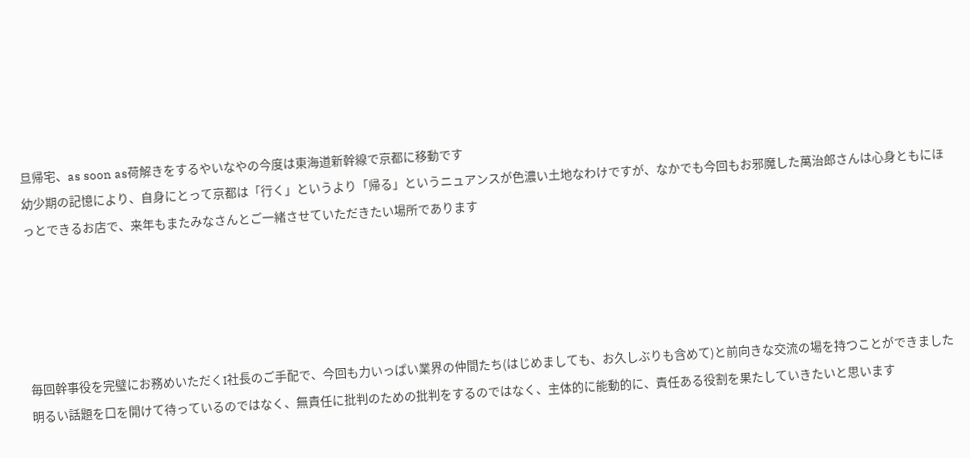旦帰宅、as soon as荷解きをするやいなやの今度は東海道新幹線で京都に移動です
幼少期の記憶により、自身にとって京都は「行く」というより「帰る」というニュアンスが色濃い土地なわけですが、なかでも今回もお邪魔した萬治郎さんは心身ともにほっとできるお店で、来年もまたみなさんとご一緒させていただきたい場所であります





毎回幹事役を完璧にお務めいただくI社長のご手配で、今回も力いっぱい業界の仲間たち(はじめましても、お久しぶりも含めて)と前向きな交流の場を持つことができました
明るい話題を口を開けて待っているのではなく、無責任に批判のための批判をするのではなく、主体的に能動的に、責任ある役割を果たしていきたいと思います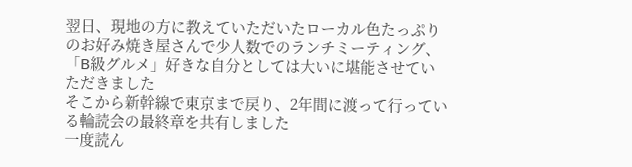翌日、現地の方に教えていただいたローカル色たっぷりのお好み焼き屋さんで少人数でのランチミーティング、「B級グルメ」好きな自分としては大いに堪能させていただきました
そこから新幹線で東京まで戻り、2年間に渡って行っている輪読会の最終章を共有しました
一度読ん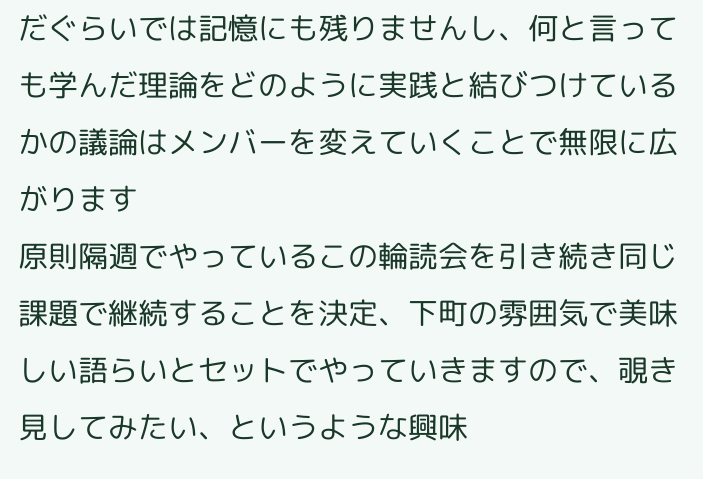だぐらいでは記憶にも残りませんし、何と言っても学んだ理論をどのように実践と結びつけているかの議論はメンバーを変えていくことで無限に広がります
原則隔週でやっているこの輪読会を引き続き同じ課題で継続することを決定、下町の雰囲気で美味しい語らいとセットでやっていきますので、覗き見してみたい、というような興味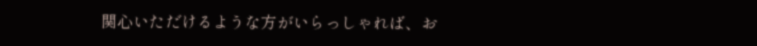関心いただけるような方がいらっしゃれば、お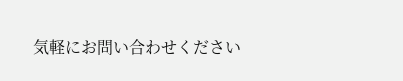気軽にお問い合わせください